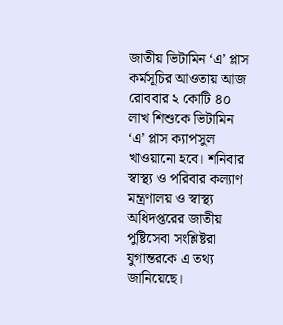জাতীয় ভিটামিন ‘এ’ প্লাস কর্মসূচির আওতায় আজ রোববার ২ কোটি ৪০ লাখ শিশুকে ভিটামিন ‘এ’ প্লাস ক্যাপসুল খাওয়ানো হবে। শনিবার স্বাস্থ্য ও পরিবার কল্যাণ মন্ত্রণালয় ও স্বাস্থ্য অধিদপ্তরের জাতীয় পুষ্টিসেবা সংশ্লিষ্টরা যুগান্তরকে এ তথ্য জানিয়েছে।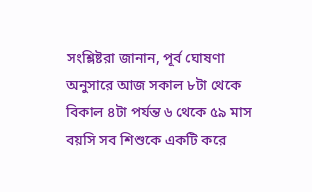সংশ্লিষ্টরা জানান, পূর্ব ঘোষণা অনুসারে আজ সকাল ৮টা থেকে বিকাল ৪টা পর্যন্ত ৬ থেকে ৫৯ মাস বয়সি সব শিশুকে একটি করে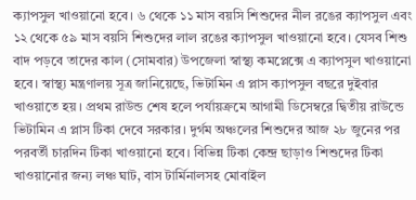ক্যাপসুল খাওয়ানো হবে। ৬ থেকে ১১ মাস বয়সি শিশুদের নীল রঙের ক্যাপসুল এবং ১২ থেকে ৫৯ মাস বয়সি শিশুদের লাল রঙের ক্যাপসুল খাওয়ানো হবে। যেসব শিশু বাদ পড়বে তাদের কাল (সোমবার) উপজেলা স্বাস্থ্য কমপ্লেক্সে এ ক্যাপসুল খাওয়ানো হবে। স্বাস্থ্য মন্ত্রণালয় সূত্র জানিয়েছে, ভিটামিন এ প্লাস ক্যাপসুল বছরে দুইবার খাওয়াতে হয়। প্রথম রাউন্ড শেষ হলে পর্যায়ক্রমে আগামী ডিসেম্বরে দ্বিতীয় রাউন্ডে ভিটামিন এ প্লাস টিকা দেবে সরকার। দুর্গম অঞ্চলের শিশুদের আজ ২৮ জুনের পর পরবর্তী চারদিন টিকা খাওয়ানো হবে। বিভিন্ন টিকা কেন্দ্র ছাড়াও শিশুদের টিকা খাওয়ানোর জন্য লঞ্চ ঘাট, বাস টার্মিনালসহ মোবাইল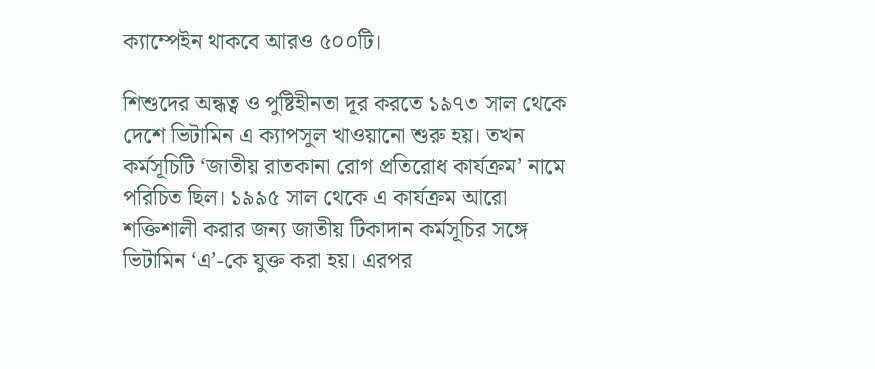ক্যাম্পেইন থাকবে আরও ৫০০টি।

শিশুদের অন্ধত্ব ও পুষ্টিহীনতা দূর করতে ১৯৭৩ সাল থেকে দেশে ভিটামিন এ ক্যাপসুল খাওয়ানো শুরু হয়। তখন কর্মসূচিটি ‘জাতীয় রাতকানা রোগ প্রতিরোধ কার্যক্রম’ নামে পরিচিত ছিল। ১৯৯৫ সাল থেকে এ কার্যক্রম আরো শক্তিশালী করার জন্য জাতীয় টিকাদান কর্মসূচির সঙ্গে ভিটামিন ‘এ’-কে যুক্ত করা হয়। এরপর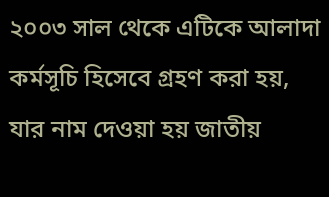২০০৩ সাল থেকে এটিকে আলাদা কর্মসূচি হিসেবে গ্রহণ করা হয়, যার নাম দেওয়া হয় জাতীয়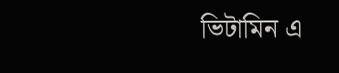ভিটামিন এ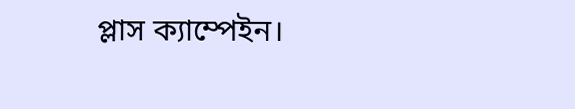প্লাস ক্যাম্পেইন।